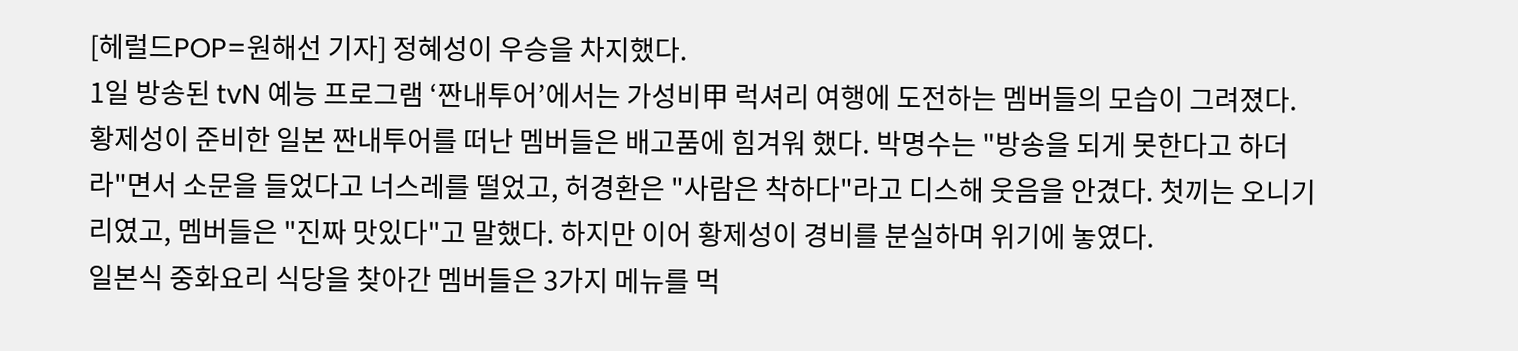[헤럴드POP=원해선 기자] 정혜성이 우승을 차지했다.
1일 방송된 tvN 예능 프로그램 ‘짠내투어’에서는 가성비甲 럭셔리 여행에 도전하는 멤버들의 모습이 그려졌다.
황제성이 준비한 일본 짠내투어를 떠난 멤버들은 배고품에 힘겨워 했다. 박명수는 "방송을 되게 못한다고 하더라"면서 소문을 들었다고 너스레를 떨었고, 허경환은 "사람은 착하다"라고 디스해 웃음을 안겼다. 첫끼는 오니기리였고, 멤버들은 "진짜 맛있다"고 말했다. 하지만 이어 황제성이 경비를 분실하며 위기에 놓였다.
일본식 중화요리 식당을 찾아간 멤버들은 3가지 메뉴를 먹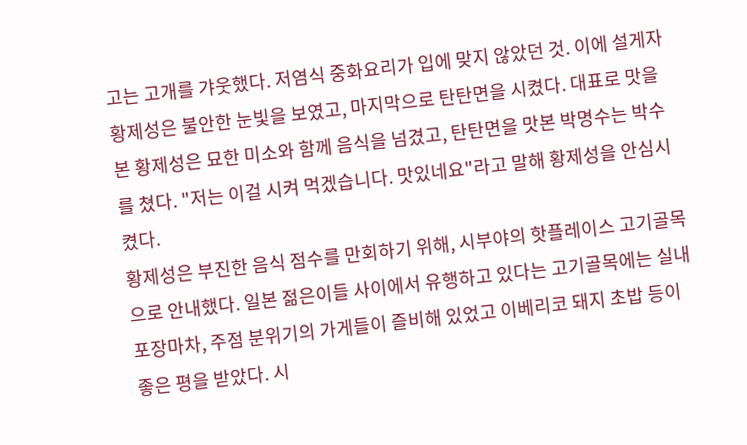고는 고개를 갸웃했다. 저염식 중화요리가 입에 맞지 않았던 것. 이에 설게자 황제성은 불안한 눈빛을 보였고, 마지막으로 탄탄면을 시켰다. 대표로 맛을 본 황제성은 묘한 미소와 함께 음식을 넘겼고, 탄탄면을 맛본 박명수는 박수를 쳤다. "저는 이걸 시켜 먹겠습니다. 맛있네요"라고 말해 황제성을 안심시켰다.
황제성은 부진한 음식 점수를 만회하기 위해, 시부야의 핫플레이스 고기골목으로 안내했다. 일본 젊은이들 사이에서 유행하고 있다는 고기골목에는 실내 포장마차, 주점 분위기의 가게들이 즐비해 있었고 이베리코 돼지 초밥 등이 좋은 평을 받았다. 시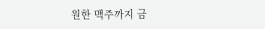원한 맥주까지 금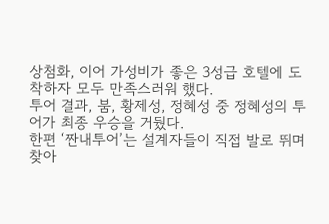상첨화, 이어 가성비가 좋은 3성급 호텔에 도착하자 모두 만족스러워 했다.
투어 결과, 붐, 황제성, 정혜성 중 정혜성의 투어가 최종 우승을 거뒀다.
한편 ‘짠내투어’는 설계자들이 직접 발로 뛰며 찾아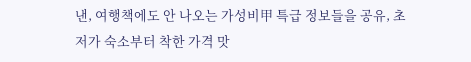낸, 여행책에도 안 나오는 가성비甲 특급 정보들을 공유, 초저가 숙소부터 착한 가격 맛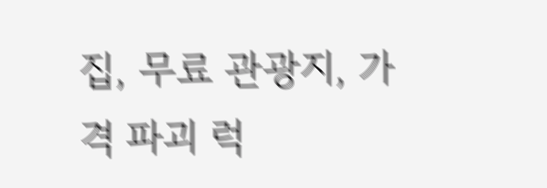집, 무료 관광지, 가격 파괴 럭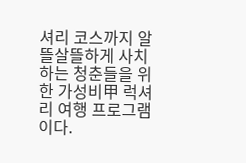셔리 코스까지 알뜰살뜰하게 사치하는 청춘들을 위한 가성비甲 럭셔리 여행 프로그램이다.